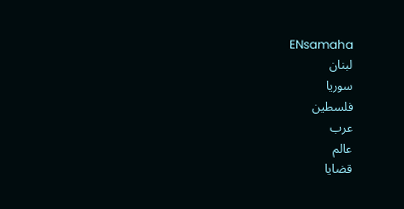ENsamaha
لبنان
سوريا
فلسطين
عرب
عالم
قضايا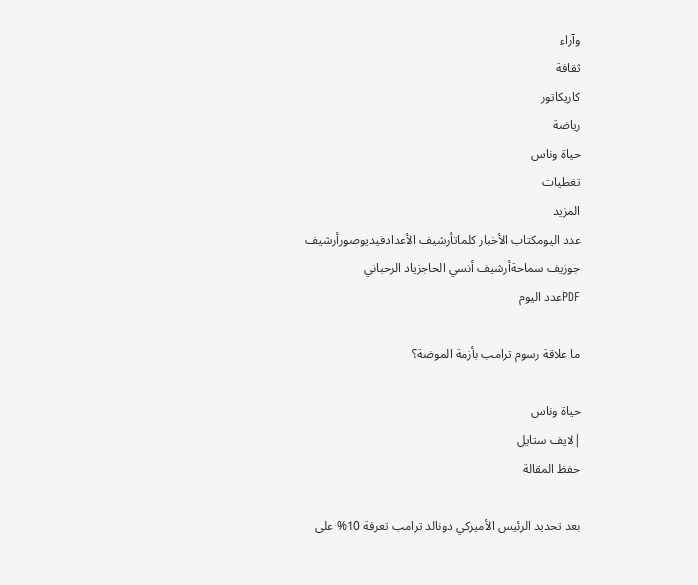وآراء
ثقافة
كاريكاتور
رياضة
حياة وناس
تغطيات
المزيد
عدد اليومكتاب الأخبار كلماتأرشيف الأعدادفيديوصورأرشيف جوزيف سماحةأرشيف أنسي الحاجزياد الرحباني
PDFعدد اليوم

ما علاقة رسوم ترامب بأزمة الموضة؟

حياة وناس
|لايف ستايل
حفظ المقالة

بعد تحديد الرئيس الأميركي دونالد ترامب تعرفة 10% على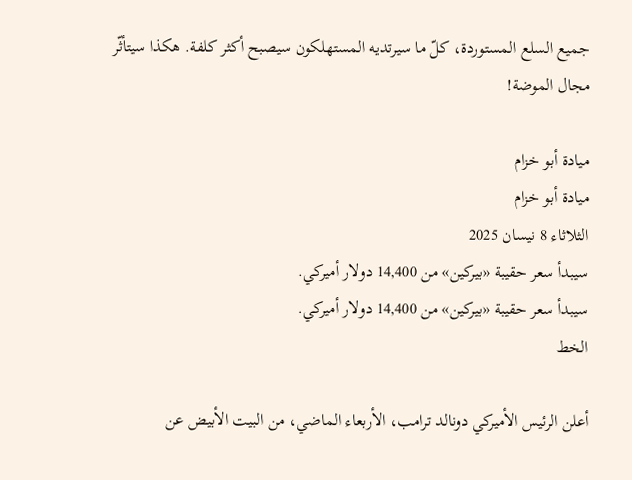جميع السلع المستوردة، كلّ ما سيرتديه المستهلكون سيصبح أكثر كلفة. هكذا سيتأثّر مجال الموضة!

ميادة أبو خزام
ميادة أبو خزام
الثلاثاء 8 نيسان 2025
سيبدأ سعر حقيبة «بيركين» من 14,400 دولار أميركي.
سيبدأ سعر حقيبة «بيركين» من 14,400 دولار أميركي.
الخط

أعلن الرئيس الأميركي دونالد ترامب، الأربعاء الماضي، من البيت الأبيض عن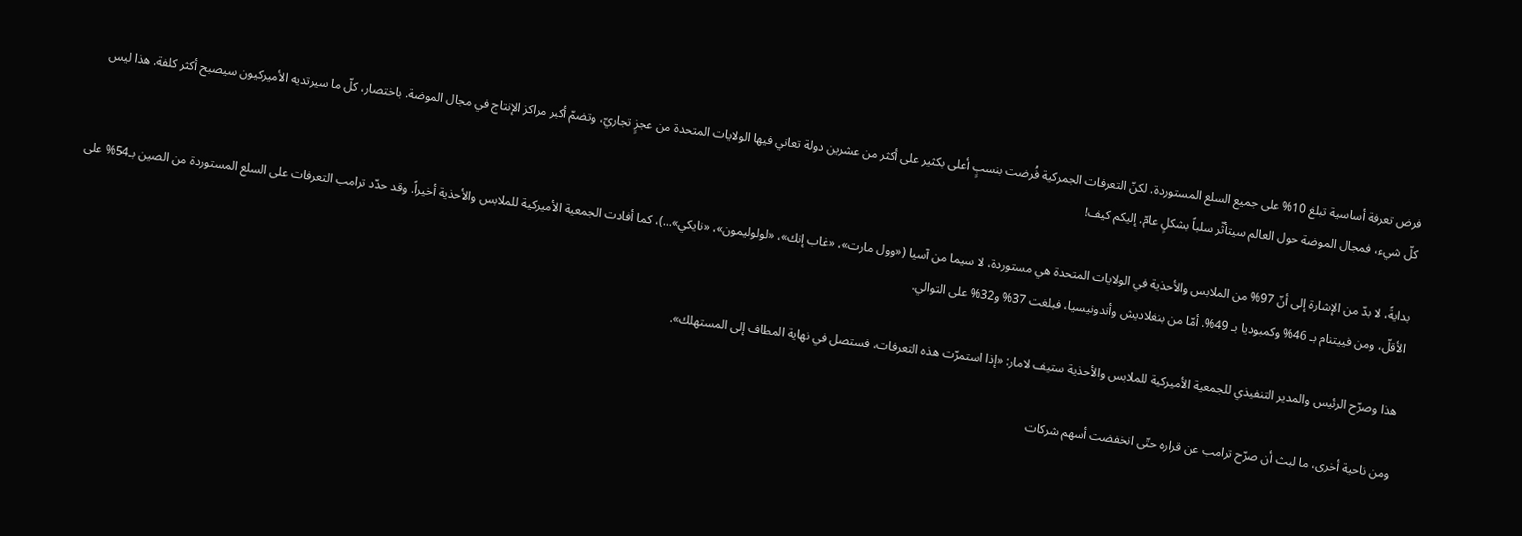فرض تعرفة أساسية تبلغ 10% على جميع السلع المستوردة. لكنّ التعرفات الجمركية فُرضت بنسبٍ أعلى بكثير على أكثر من عشرين دولة تعاني فيها الولايات المتحدة من عجزٍ تجاريّ، وتضمّ أكبر مراكز الإنتاج في مجال الموضة. باختصار، كلّ ما سيرتديه الأميركيون سيصبح أكثر كلفة. هذا ليس كلّ شيء، فمجال الموضة حول العالم سيتأثّر سلباً بشكلٍ عامّ. إليكم كيف!

بدايةً، لا بدّ من الإشارة إلى أنّ 97% من الملابس والأحذية في الولايات المتحدة هي مستوردة، لا سيما من آسيا («وول مارت»، «غاب إنك»، «لولوليمون»، «نايكي»...)، كما أفادت الجمعية الأميركية للملابس والأحذية أخيراً. وقد حدّد ترامب التعرفات على السلع المستوردة من الصين بـ54% على الأقلّ، ومن فييتنام بـ 46% وكمبوديا بـ 49%. أمّا من بنغلاديش وأندونيسيا، فبلغت 37% و32% على التوالي.

هذا وصرّح الرئيس والمدير التنفيذي للجمعية الأميركية للملابس والأحذية ستيف لامار: «إذا استمرّت هذه التعرفات، فستصل في نهاية المطاف إلى المستهلك».

ومن ناحية أخرى، ما لبث أن صرّح ترامب عن قراره حتّى انخفضت أسهم شركات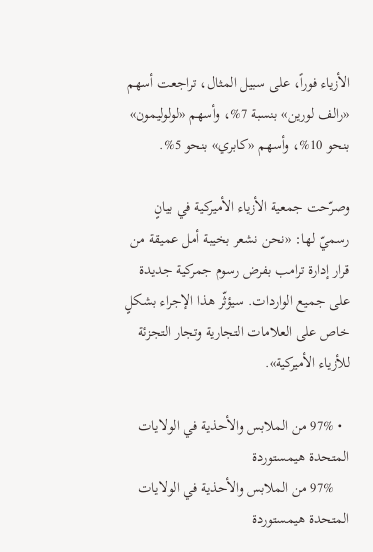الأزياء فوراً، على سبيل المثال، تراجعت أسهم «رالف لورين» بنسبة 7%، وأسهم «لولوليمون» بنحو 10%، وأسهم «كابري» بنحو 5%.

وصرّحت جمعية الأزياء الأميركية في بيانٍ رسميّ لها: «نحن نشعر بخيبة أمل عميقة من قرار إدارة ترامب بفرض رسوم جمركية جديدة على جميع الواردات. سيؤثّر هذا الإجراء بشكلٍ خاص على العلامات التجارية وتجار التجزئة للأزياء الأميركية».

  • 97% من الملابس والأحذية في الولايات المتحدة هيمستوردة
    97% من الملابس والأحذية في الولايات المتحدة هيمستوردة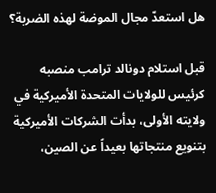هل استعدّ مجال الموضة لهذه الضربة؟

قبل استلام دونالد ترامب منصبه كرئيس للولايات المتحدة الأميركية في ولايته الأولى، بدأت الشركات الأميركية بتنويع منتجاتها بعيداً عن الصين،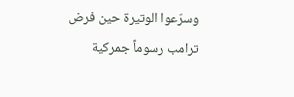وسرّعوا الوتيرة حين فرض ترامب رسوماً جمركية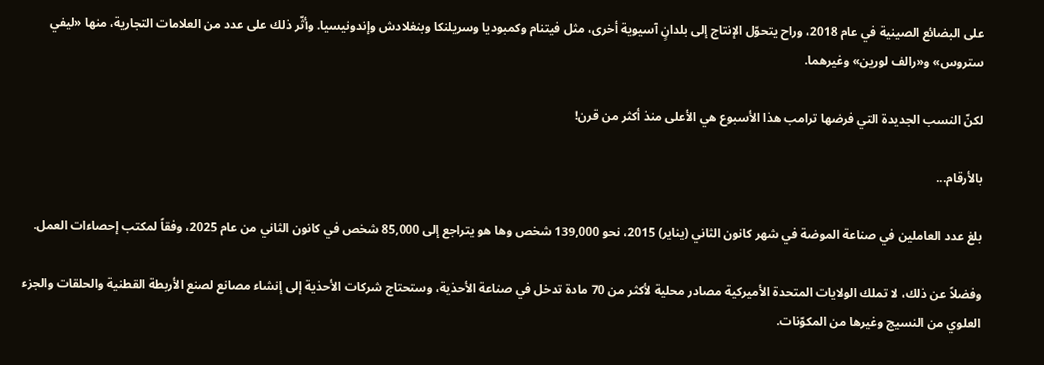على البضائع الصينية في عام 2018، وراح يتحوّل الإنتاج إلى بلدانٍ آسيوية أخرى، مثل فيتنام وكمبوديا وسريلنكا وبنغلادش وإندونيسيا. وأثّر ذلك على عدد من العلامات التجارية، منها «ليفي ستروس» و«رالف لورين» وغيرهما.

لكنّ النسب الجديدة التي فرضها ترامب هذا الأسبوع هي الأعلى منذ أكثر من قرن!

بالأرقام...

بلغ عدد العاملين في صناعة الموضة في شهر كانون الثاني (يناير) 2015، نحو 139,000 شخص وها هو يتراجع إلى 85,000 شخص في كانون الثاني من عام 2025، وفقاً لمكتب إحصاءات العمل.

وفضلاً عن ذلك، لا تملك الولايات المتحدة الأميركية مصادر محلية لأكثر من 70 مادة تدخل في صناعة الأحذية، وستحتاج شركات الأحذية إلى إنشاء مصانع لصنع الأربطة القطنية والحلقات والجزء العلوي من النسيج وغيرها من المكوّنات.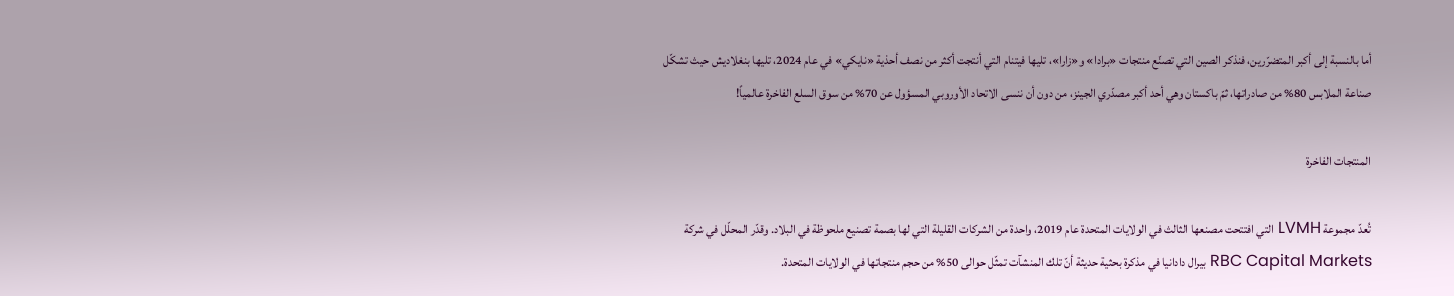أما بالنسبة إلى أكبر المتضرّرين، فنذكر الصين التي تصنّع منتجات «برادا» و«زارا»، تليها فيتنام التي أنتجت أكثر من نصف أحذية «نايكي» في عام 2024، تليها بنغلاديش حيث تشكّل صناعة الملابس 80% من صادراتها، ثمّ باكستان وهي أحد أكبر مصدّري الجينز، من دون أن ننسى الاتحاد الأوروبي المسؤول عن 70% من سوق السلع الفاخرة عالمياً!

المنتجات الفاخرة

تُعدّ مجموعة LVMH التي افتتحت مصنعها الثالث في الولايات المتحدة عام 2019، واحدة من الشركات القليلة التي لها بصمة تصنيع ملحوظة في البلاد. وقدّر المحلّل في شركة RBC Capital Markets بيرال دادانيا في مذكرة بحثية حديثة أنّ تلك المنشآت تمثّل حوالى 50% من حجم منتجاتها في الولايات المتحدة.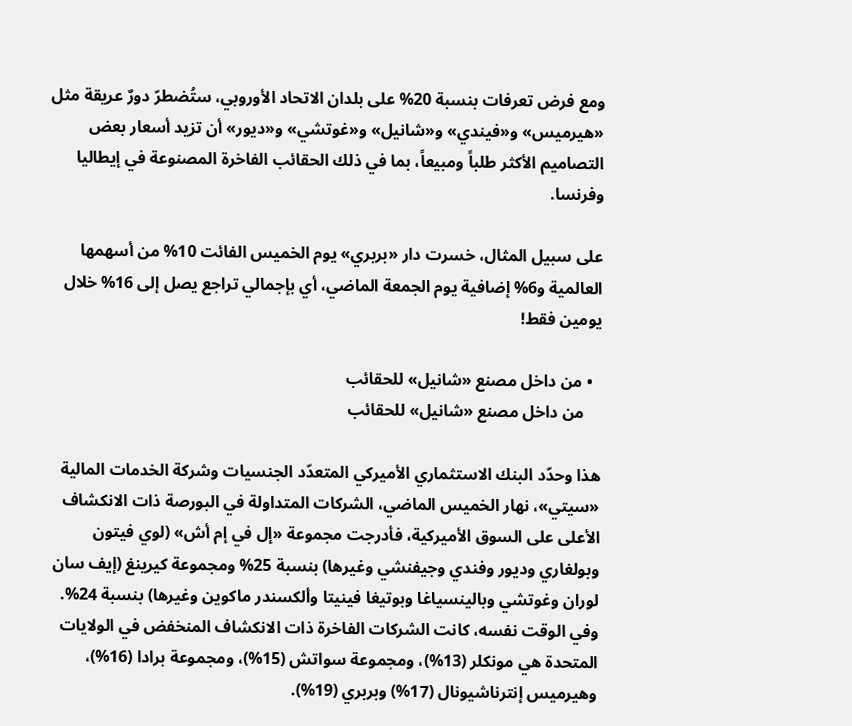ومع فرض تعرفات بنسبة 20% على بلدان الاتحاد الأوروبي، ستُضطرّ دورٌ عريقة مثل «هيرميس» و«فيندي» و«شانيل» و«غوتشي» و«ديور» أن تزيد أسعار بعض التصاميم الأكثر طلباً ومبيعاً، بما في ذلك الحقائب الفاخرة المصنوعة في إيطاليا وفرنسا.

على سبيل المثال، خسرت دار «بربري» يوم الخميس الفائت 10% من أسهمها العالمية و6% إضافية يوم الجمعة الماضي، أي بإجمالي تراجع يصل إلى 16% خلال يومين فقط!

  • من داخل مصنع «شانيل» للحقائب
    من داخل مصنع «شانيل» للحقائب

هذا وحدّد البنك الاستثماري الأميركي المتعدّد الجنسيات وشركة الخدمات المالية «سيتي»، نهار الخميس الماضي، الشركات المتداولة في البورصة ذات الانكشاف الأعلى على السوق الأميركية، فأدرجت مجموعة «إل في إم أش» (لوي فيتون وبولغاري وديور وفندي وجيفنشي وغيرها) بنسبة 25% ومجموعة كيرينغ (إيف سان لوران وغوتشي وبالينسياغا وبوتيغا فينيتا وألكسندر ماكوين وغيرها) بنسبة 24%. وفي الوقت نفسه، كانت الشركات الفاخرة ذات الانكشاف المنخفض في الولايات المتحدة هي مونكلر (13%)، ومجموعة سواتش (15%)، ومجموعة برادا (16%)، وهيرميس إنترناشيونال (17%) وبربري (19%).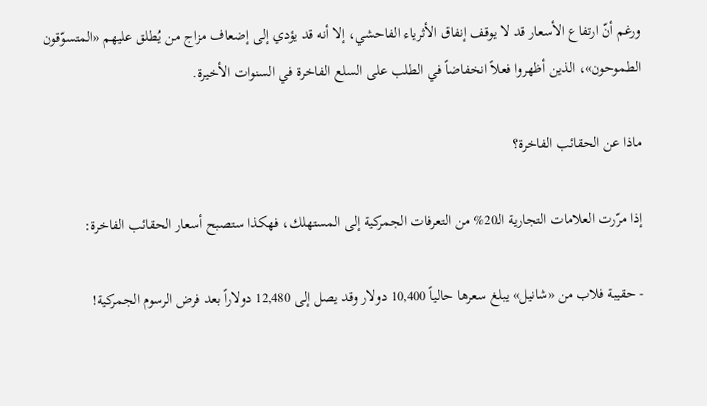ورغم أنّ ارتفاع الأسعار قد لا يوقف إنفاق الأثرياء الفاحشي، إلا أنه قد يؤدي إلى إضعاف مزاج من يُطلق عليهم «المتسوّقون الطموحون»، الذين أظهروا فعلاً انخفاضاً في الطلب على السلع الفاخرة في السنوات الأخيرة.

ماذا عن الحقائب الفاخرة؟

إذا مرّرت العلامات التجارية الـ20% من التعرفات الجمركية إلى المستهلك، فهكذا ستصبح أسعار الحقائب الفاخرة:

- حقيبة فلاب من «شانيل» يبلغ سعرها حالياً 10,400 دولار وقد يصل إلى 12,480 دولاراً بعد فرض الرسوم الجمركية!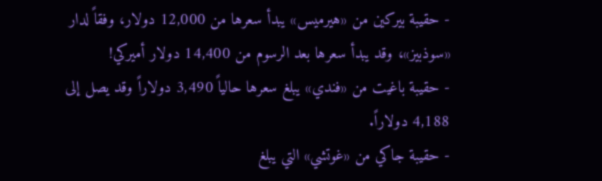- حقيبة بيركين من «هيرميس» يبدأ سعرها من 12,000 دولار، وفقاً لدار «سوذبيز»، وقد يبدأ سعرها بعد الرسوم من 14,400 دولار أميركي!
- حقيبة باغيت من «فندي» يبلغ سعرها حالياً 3,490 دولاراً وقد يصل إلى 4,188 دولاراً.
- حقيبة جاكي من «غوتشي» التي يبلغ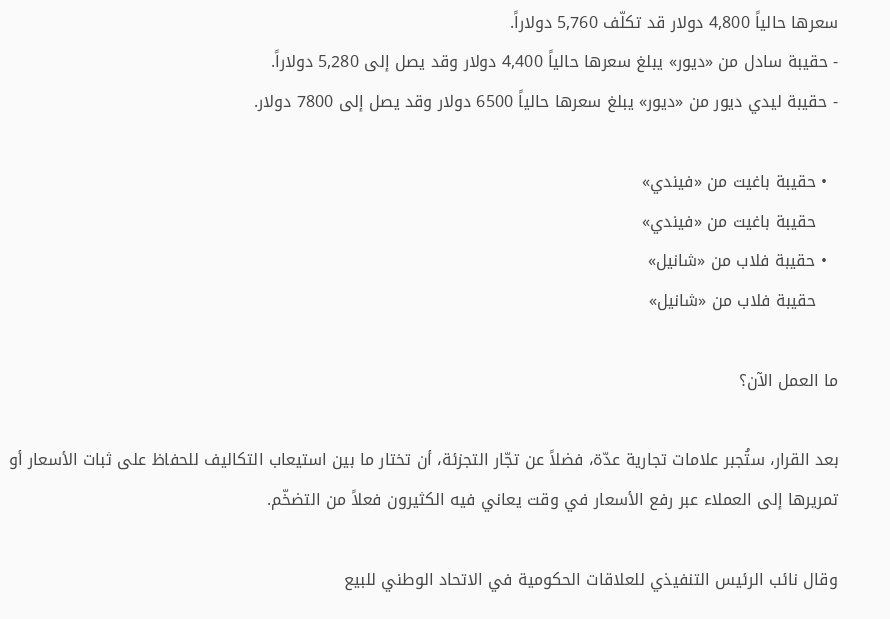سعرها حالياً 4,800 دولار قد تكلّف 5,760 دولاراً.
- حقيبة سادل من «ديور» يبلغ سعرها حالياً 4,400 دولار وقد يصل إلى 5,280 دولاراً.
- حقيبة ليدي ديور من «ديور» يبلغ سعرها حالياً 6500 دولار وقد يصل إلى 7800 دولار.

  • حقيبة باغيت من «فيندي»
    حقيبة باغيت من «فيندي»
  • حقيبة فلاب من «شانيل»
    حقيبة فلاب من «شانيل»

ما العمل الآن؟

بعد القرار، ستُجبر علامات تجارية عدّة، فضلاً عن تجّار التجزئة، أن تختار ما بين استيعاب التكاليف للحفاظ على ثبات الأسعار أو تمريرها إلى العملاء عبر رفع الأسعار في وقت يعاني فيه الكثيرون فعلاً من التضخّم.

وقال نائب الرئيس التنفيذي للعلاقات الحكومية في الاتحاد الوطني للبيع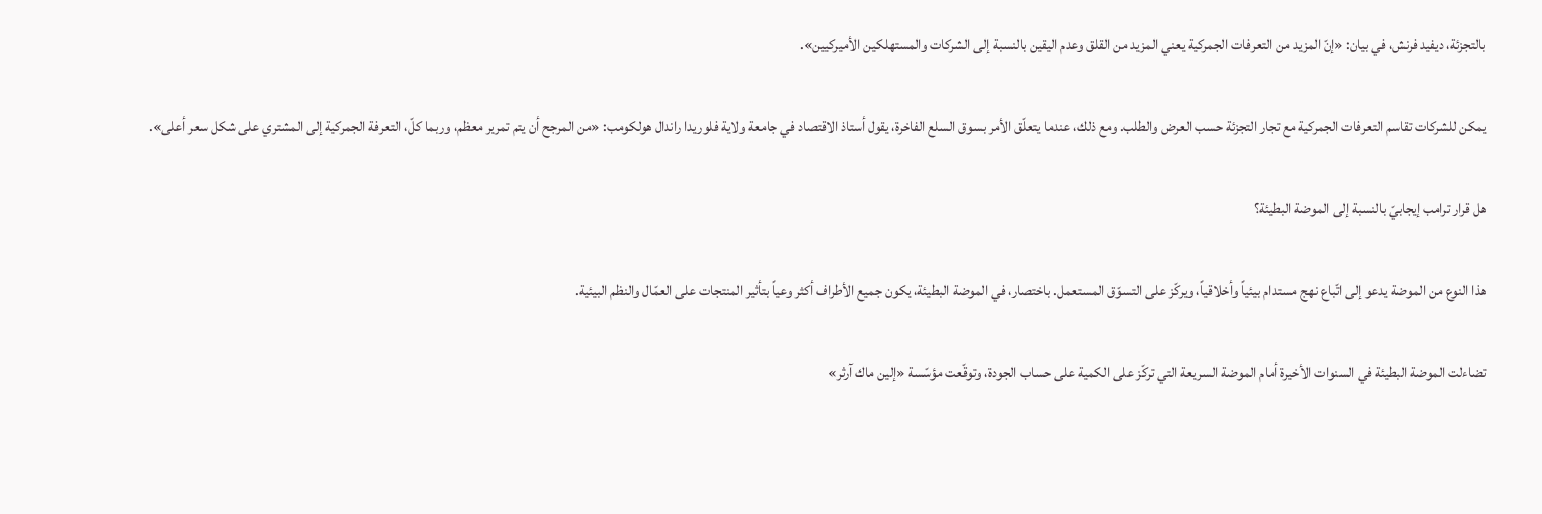بالتجزئة، ديفيد فرنش، في بيان: «إنّ المزيد من التعرفات الجمركية يعني المزيد من القلق وعدم اليقين بالنسبة إلى الشركات والمستهلكين الأميركيين».

يمكن للشركات تقاسم التعرفات الجمركية مع تجار التجزئة حسب العرض والطلب. ومع ذلك، عندما يتعلّق الأمر بسوق السلع الفاخرة، يقول أستاذ الاقتصاد في جامعة ولاية فلوريدا راندال هولكومب: «من المرجح أن يتم تمرير معظم، وربما كلّ، التعرفة الجمركية إلى المشتري على شكل سعر أعلى».

هل قرار ترامب إيجابيّ بالنسبة إلى الموضة البطيئة؟

هذا النوع من الموضة يدعو إلى اتّباع نهج مستدام بيئياً وأخلاقياً، ويركّز على التسوّق المستعمل. باختصار، في الموضة البطيئة، يكون جميع الأطراف أكثر وعياً بتأثير المنتجات على العمّال والنظم البيئية.

تضاءلت الموضة البطيئة في السنوات الأخيرة أمام الموضة السريعة التي تركّز على الكمية على حساب الجودة، وتوقّعت مؤسّسة «إلين ماك آرثر»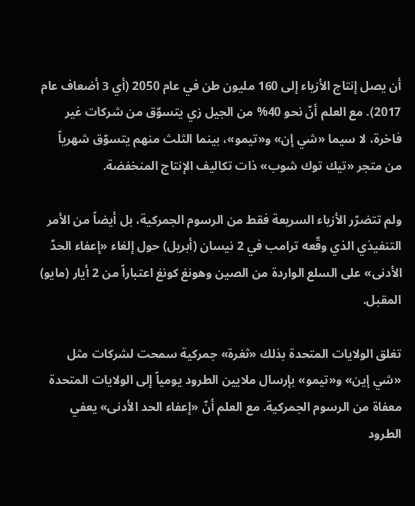أن يصل إنتاج الأزياء إلى 160 مليون طن في عام 2050 (أي 3 أضعاف عام 2017). مع العلم أنّ نحو 40% من الجيل زي يتسوّق من شركات غير فاخرة، لا سيما «شي إن» و«تيمو»، بينما الثلث منهم يتسوّق شهرياً من متجر «تيك توك شوب» ذات تكاليف الإنتاج المنخفضة.

ولم تتضرّر الأزياء السريعة فقط من الرسوم الجمركية، بل أيضاً من الأمر التنفيذي الذي وقّعه ترامب في 2 نيسان (أبريل) حول إلغاء «إعفاء الحدّ الأدنى» على السلع الواردة من الصين وهونغ كونغ اعتباراً من 2 أيار (مايو) المقبل.

تغلق الولايات المتحدة بذلك «ثغرة» جمركية سمحت لشركات مثل «شي إين» و«تيمو» بإرسال ملايين الطرود يومياً إلى الولايات المتحدة معفاة من الرسوم الجمركية. مع العلم أنّ «إعفاء الحد الأدنى» يعفي الطرود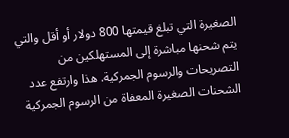الصغيرة التي تبلغ قيمتها 800 دولار أو أقل والتي يتم شحنها مباشرة إلى المستهلكين من التصريحات والرسوم الجمركية. هذا وارتفع عدد الشحنات الصغيرة المعفاة من الرسوم الجمركية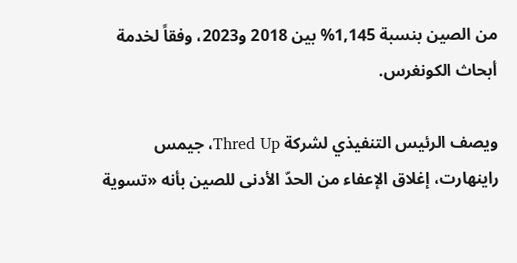من الصين بنسبة 1,145% بين 2018 و2023، وفقاً لخدمة أبحاث الكونغرس.

ويصف الرئيس التنفيذي لشركة Thred Up، جيمس راينهارت، إغلاق الإعفاء من الحدّ الأدنى للصين بأنه «تسوية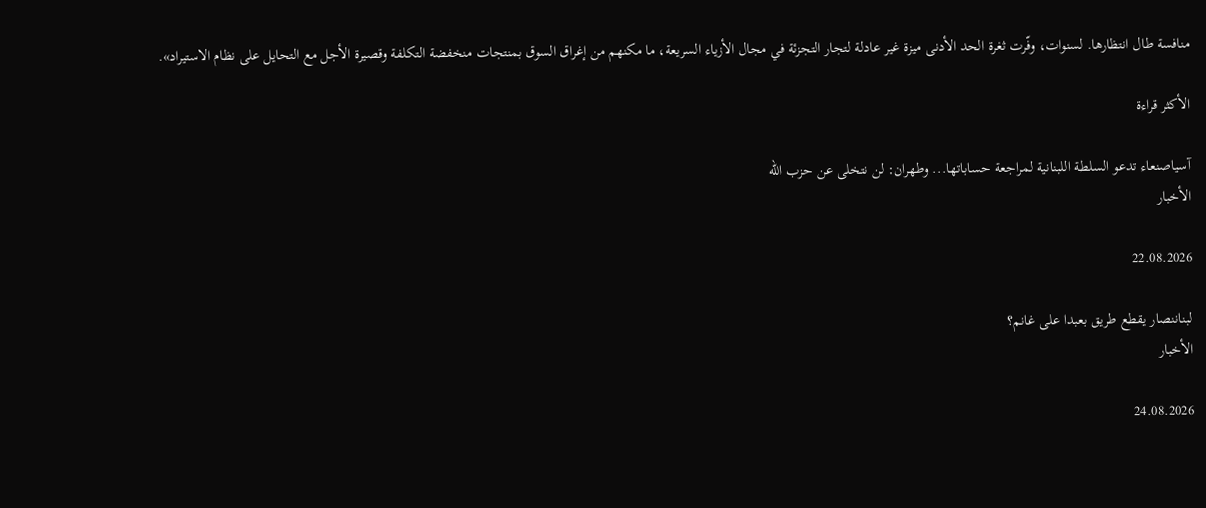منافسة طال انتظارها. لسنوات، وفّرت ثغرة الحد الأدنى ميزة غير عادلة لتجار التجزئة في مجال الأزياء السريعة، ما مكنهم من إغراق السوق بمنتجات منخفضة التكلفة وقصيرة الأجل مع التحايل على نظام الاستيراد».

الأكثر قراءة

آسياصنعاء تدعو السلطة اللبنانية لمراجعة حساباتها... وطهران: لن نتخلى عن حزب الله
الأخبار

22.08.2026

لبناننصار يقطع طريق بعبدا على غانم؟
الأخبار

24.08.2026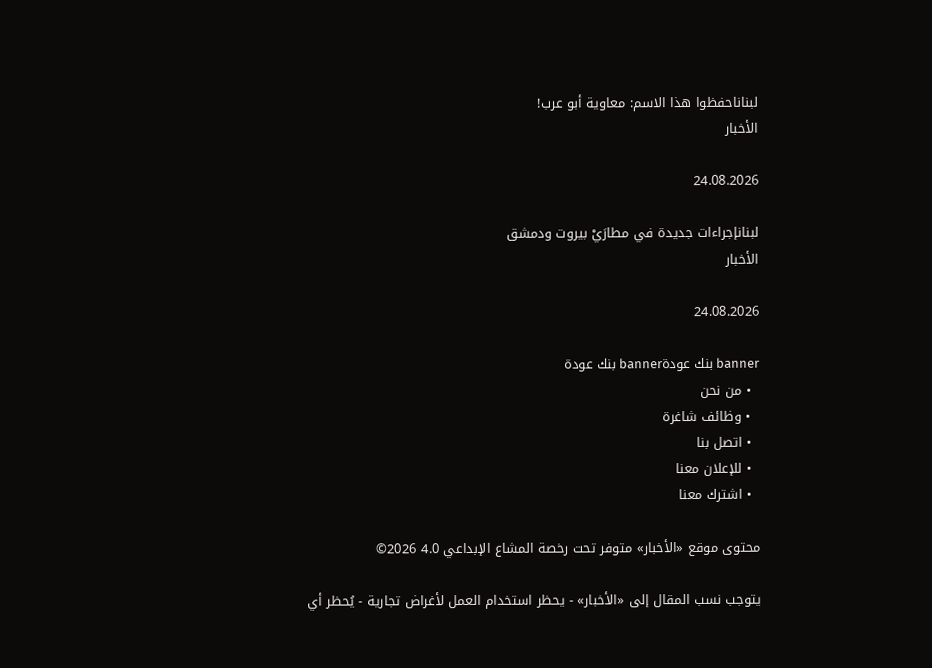لبناناحفظوا هذا الاسم: معاوية أبو عرب!
الأخبار

24.08.2026

لبنانإجراءات جديدة في مطارَيْ بيروت ودمشق
الأخبار

24.08.2026

banner بنك عودةbanner بنك عودة
  • من نحن
  • وظائف شاغرة
  • اتصل بنا
  • للإعلان معنا
  • اشترك معنا

محتوى موقع «الأخبار» متوفر تحت رخصة المشاع الإبداعي 4.0 2026©

يتوجب نسب المقال إلى «الأخبار» - يحظر استخدام العمل لأغراض تجارية - يُحظر أي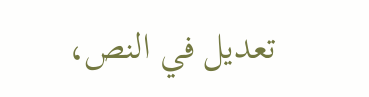تعديل في النص،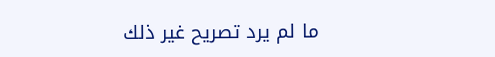ما لم يرد تصريح غير ذلك